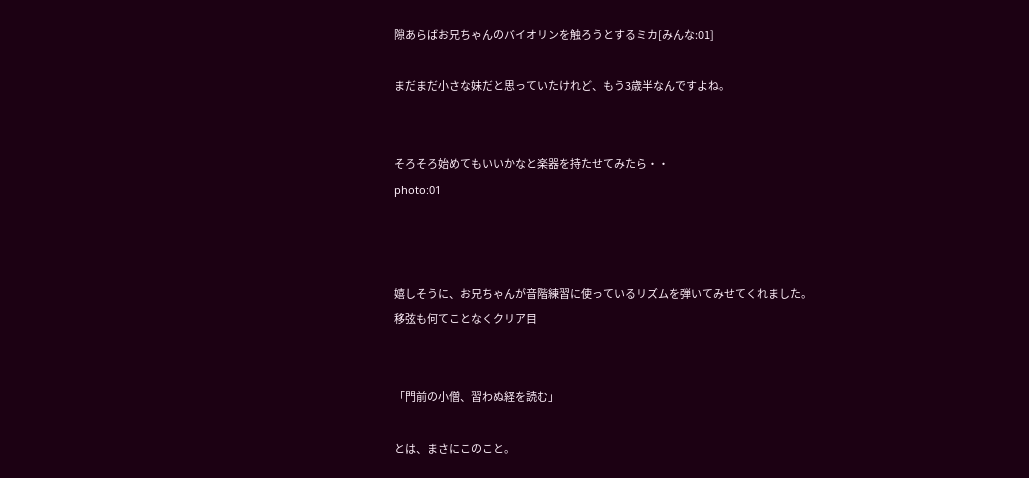隙あらばお兄ちゃんのバイオリンを触ろうとするミカ[みんな:01]

まだまだ小さな妹だと思っていたけれど、もう3歳半なんですよね。


そろそろ始めてもいいかなと楽器を持たせてみたら・・
photo:01



嬉しそうに、お兄ちゃんが音階練習に使っているリズムを弾いてみせてくれました。
移弦も何てことなくクリア目


「門前の小僧、習わぬ経を読む」

とは、まさにこのこと。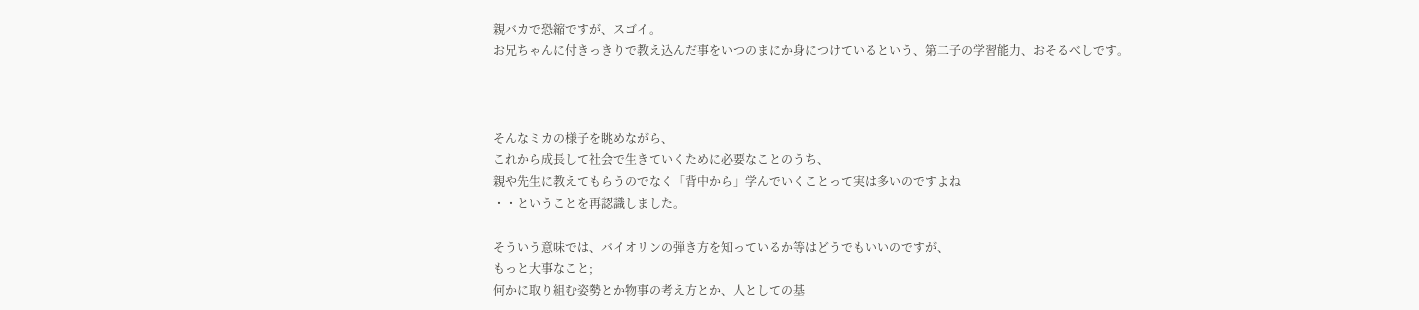親バカで恐縮ですが、スゴイ。
お兄ちゃんに付きっきりで教え込んだ事をいつのまにか身につけているという、第二子の学習能力、おそるべしです。



そんなミカの様子を眺めながら、
これから成長して社会で生きていくために必要なことのうち、
親や先生に教えてもらうのでなく「背中から」学んでいくことって実は多いのですよね
・・ということを再認識しました。

そういう意味では、バイオリンの弾き方を知っているか等はどうでもいいのですが、
もっと大事なこと;
何かに取り組む姿勢とか物事の考え方とか、人としての基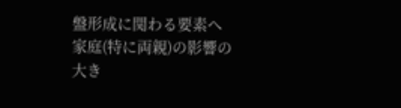盤形成に関わる要素へ家庭(特に両親)の影響の大き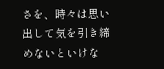さを、時々は思い出して気を引き締めないといけな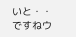いと・・ですねウ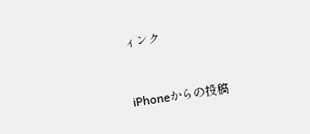ィンク



iPhoneからの投稿